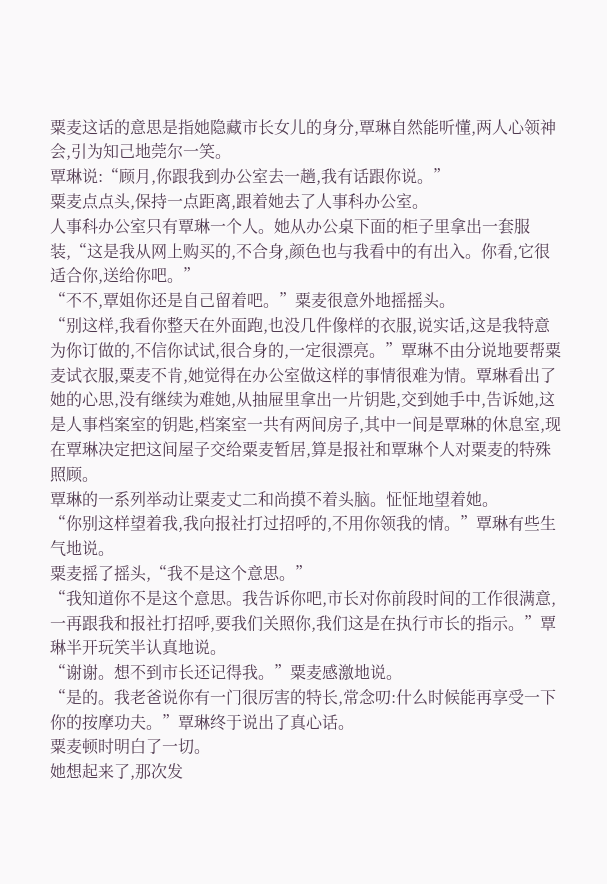粟麦这话的意思是指她隐藏市长女儿的身分,覃琳自然能听懂,两人心领神会,引为知己地莞尔一笑。
覃琳说:“顾月,你跟我到办公室去一趟,我有话跟你说。”
粟麦点点头,保持一点距离,跟着她去了人事科办公室。
人事科办公室只有覃琳一个人。她从办公桌下面的柜子里拿出一套服装,“这是我从网上购买的,不合身,颜色也与我看中的有出入。你看,它很适合你,送给你吧。”
“不不,覃姐你还是自己留着吧。”粟麦很意外地摇摇头。
“别这样,我看你整天在外面跑,也没几件像样的衣服,说实话,这是我特意为你订做的,不信你试试,很合身的,一定很漂亮。”覃琳不由分说地要帮粟麦试衣服,粟麦不肯,她觉得在办公室做这样的事情很难为情。覃琳看出了她的心思,没有继续为难她,从抽屉里拿出一片钥匙,交到她手中,告诉她,这是人事档案室的钥匙,档案室一共有两间房子,其中一间是覃琳的休息室,现在覃琳决定把这间屋子交给粟麦暂居,算是报社和覃琳个人对粟麦的特殊照顾。
覃琳的一系列举动让粟麦丈二和尚摸不着头脑。怔怔地望着她。
“你别这样望着我,我向报社打过招呼的,不用你领我的情。”覃琳有些生气地说。
粟麦摇了摇头,“我不是这个意思。”
“我知道你不是这个意思。我告诉你吧,市长对你前段时间的工作很满意,一再跟我和报社打招呼,要我们关照你,我们这是在执行市长的指示。”覃琳半开玩笑半认真地说。
“谢谢。想不到市长还记得我。”粟麦感激地说。
“是的。我老爸说你有一门很厉害的特长,常念叨:什么时候能再享受一下你的按摩功夫。”覃琳终于说出了真心话。
粟麦顿时明白了一切。
她想起来了,那次发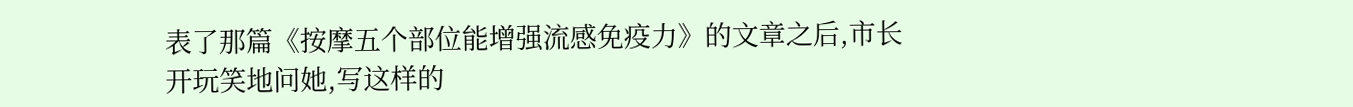表了那篇《按摩五个部位能增强流感免疫力》的文章之后,市长开玩笑地问她,写这样的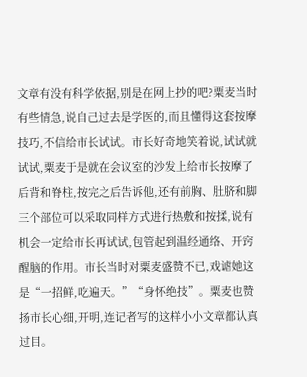文章有没有科学依据,别是在网上抄的吧?粟麦当时有些情急,说自己过去是学医的,而且懂得这套按摩技巧,不信给市长试试。市长好奇地笑着说,试试就试试,粟麦于是就在会议室的沙发上给市长按摩了后背和脊柱,按完之后告诉他,还有前胸、肚脐和脚三个部位可以采取同样方式进行热敷和按揉,说有机会一定给市长再试试,包管起到温经通络、开窍醒脑的作用。市长当时对粟麦盛赞不已,戏谑她这是“一招鲜,吃遍天。”“身怀绝技”。粟麦也赞扬市长心细,开明,连记者写的这样小小文章都认真过目。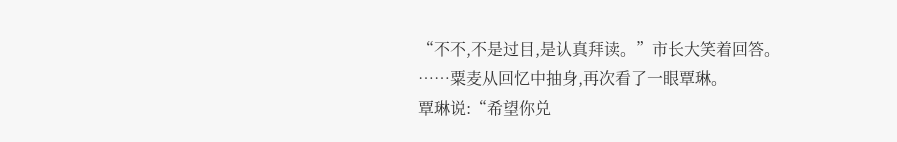“不不,不是过目,是认真拜读。”市长大笑着回答。
……粟麦从回忆中抽身,再次看了一眼覃琳。
覃琳说:“希望你兑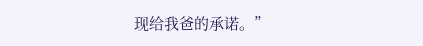现给我爸的承诺。”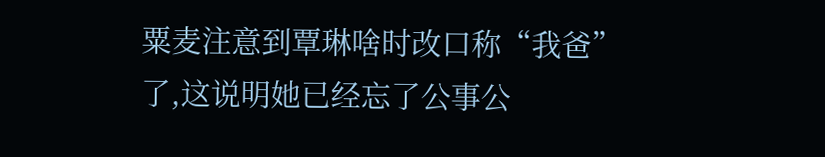粟麦注意到覃琳啥时改口称“我爸”了,这说明她已经忘了公事公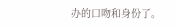办的口吻和身份了。